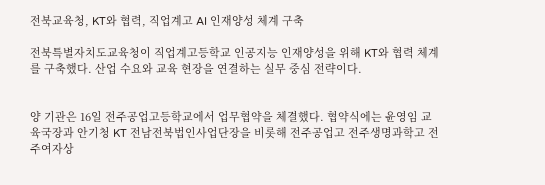전북교육청, KT와 협력, 직업계고 AI 인재양성 체계 구축

전북특별자치도교육청이 직업계고등학교 인공지능 인재양성을 위해 KT와 협력 체계를 구축했다. 산업 수요와 교육 현장을 연결하는 실무 중심 전략이다.


양 기관은 16일 전주공업고등학교에서 업무협약을 체결했다. 협약식에는 윤영임 교육국장과 안기청 KT 전남전북법인사업단장을 비롯해 전주공업고 전주생명과학고 전주여자상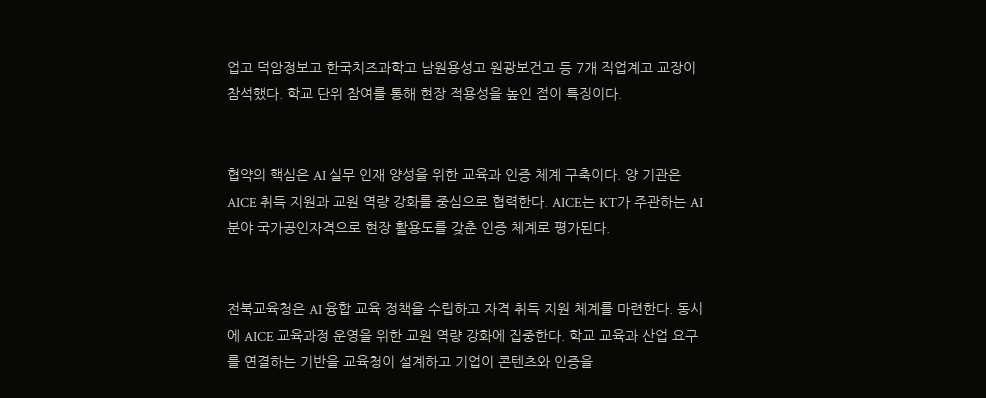업고 덕암정보고 한국치즈과학고 남원용성고 원광보건고 등 7개 직업계고 교장이 참석했다. 학교 단위 참여를 통해 현장 적용성을 높인 점이 특징이다.


협약의 핵심은 AI 실무 인재 양성을 위한 교육과 인증 체계 구축이다. 양 기관은 AICE 취득 지원과 교원 역량 강화를 중심으로 협력한다. AICE는 KT가 주관하는 AI 분야 국가공인자격으로 현장 활용도를 갖춘 인증 체계로 평가된다.


전북교육청은 AI 융합 교육 정책을 수립하고 자격 취득 지원 체계를 마련한다. 동시에 AICE 교육과정 운영을 위한 교원 역량 강화에 집중한다. 학교 교육과 산업 요구를 연결하는 기반을 교육청이 설계하고 기업이 콘텐츠와 인증을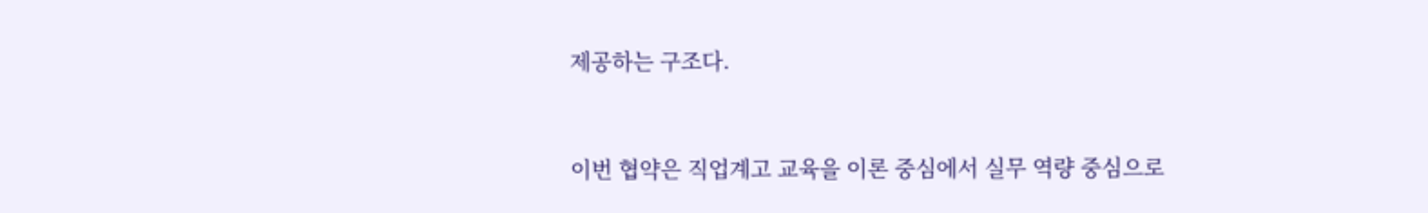제공하는 구조다.


이번 협약은 직업계고 교육을 이론 중심에서 실무 역량 중심으로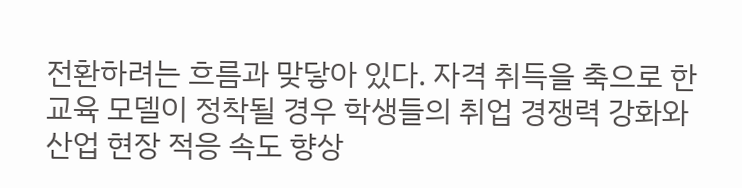전환하려는 흐름과 맞닿아 있다. 자격 취득을 축으로 한 교육 모델이 정착될 경우 학생들의 취업 경쟁력 강화와 산업 현장 적응 속도 향상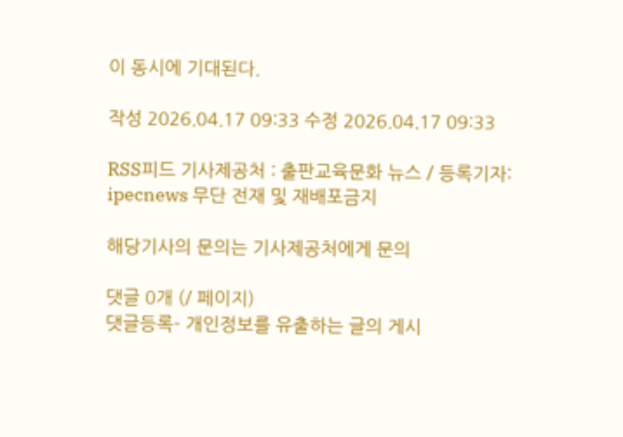이 동시에 기대된다.

작성 2026.04.17 09:33 수정 2026.04.17 09:33

RSS피드 기사제공처 : 출판교육문화 뉴스 / 등록기자: ipecnews 무단 전재 및 재배포금지

해당기사의 문의는 기사제공처에게 문의

댓글 0개 (/ 페이지)
댓글등록- 개인정보를 유출하는 글의 게시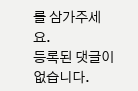를 삼가주세요.
등록된 댓글이 없습니다.